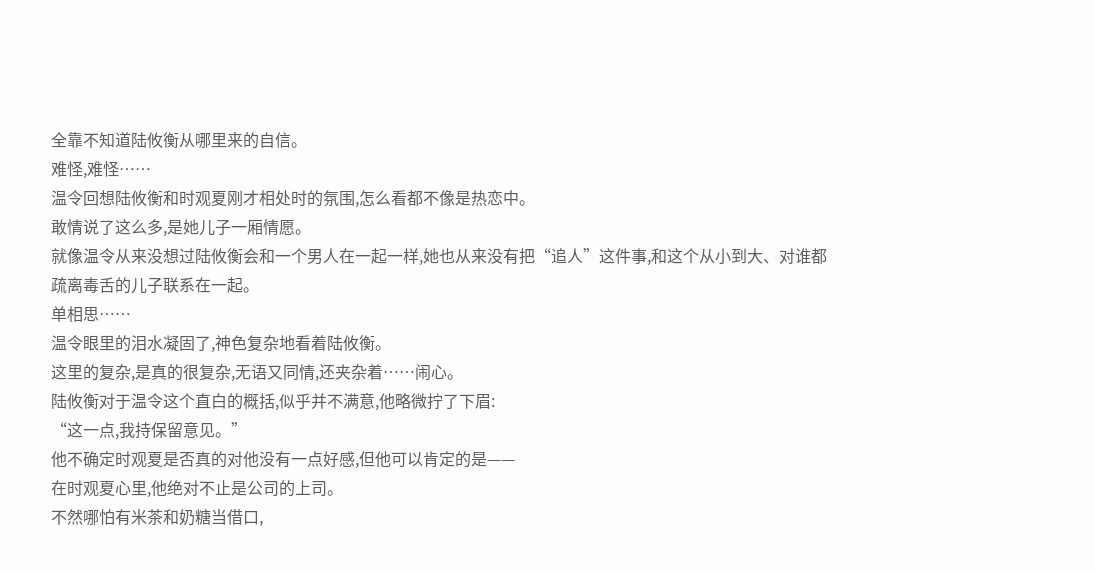全靠不知道陆攸衡从哪里来的自信。
难怪,难怪……
温令回想陆攸衡和时观夏刚才相处时的氛围,怎么看都不像是热恋中。
敢情说了这么多,是她儿子一厢情愿。
就像温令从来没想过陆攸衡会和一个男人在一起一样,她也从来没有把“追人”这件事,和这个从小到大、对谁都疏离毒舌的儿子联系在一起。
单相思……
温令眼里的泪水凝固了,神色复杂地看着陆攸衡。
这里的复杂,是真的很复杂,无语又同情,还夹杂着……闹心。
陆攸衡对于温令这个直白的概括,似乎并不满意,他略微拧了下眉:
“这一点,我持保留意见。”
他不确定时观夏是否真的对他没有一点好感,但他可以肯定的是——
在时观夏心里,他绝对不止是公司的上司。
不然哪怕有米茶和奶糖当借口,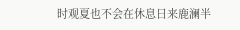时观夏也不会在休息日来鹿澜半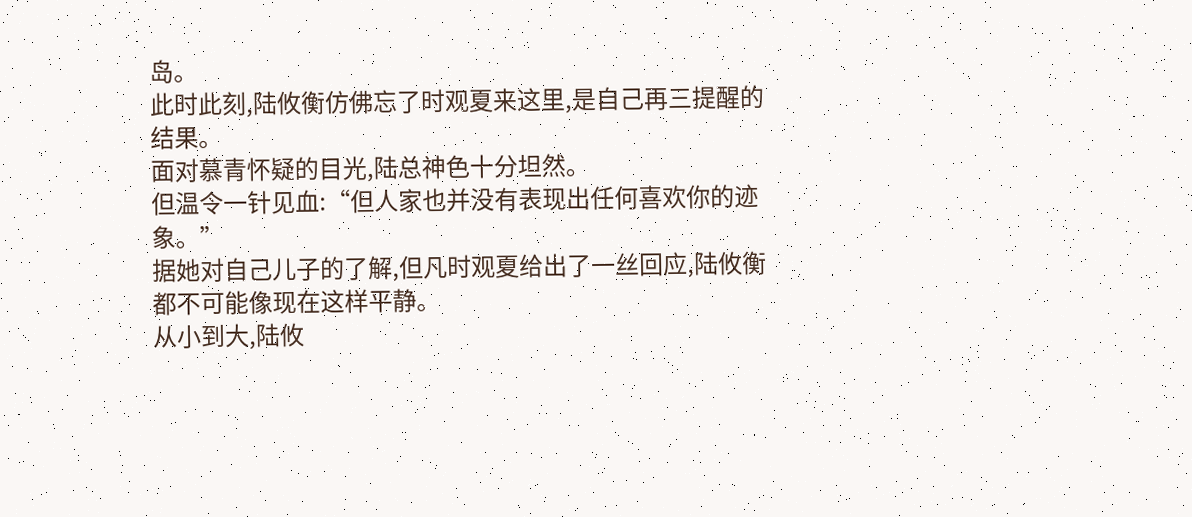岛。
此时此刻,陆攸衡仿佛忘了时观夏来这里,是自己再三提醒的结果。
面对慕青怀疑的目光,陆总神色十分坦然。
但温令一针见血:“但人家也并没有表现出任何喜欢你的迹象。”
据她对自己儿子的了解,但凡时观夏给出了一丝回应,陆攸衡都不可能像现在这样平静。
从小到大,陆攸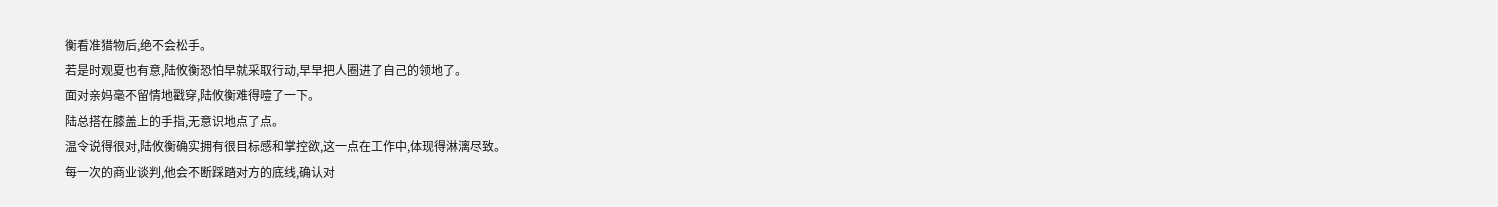衡看准猎物后,绝不会松手。
若是时观夏也有意,陆攸衡恐怕早就采取行动,早早把人圈进了自己的领地了。
面对亲妈毫不留情地戳穿,陆攸衡难得噎了一下。
陆总搭在膝盖上的手指,无意识地点了点。
温令说得很对,陆攸衡确实拥有很目标感和掌控欲,这一点在工作中,体现得淋漓尽致。
每一次的商业谈判,他会不断踩踏对方的底线,确认对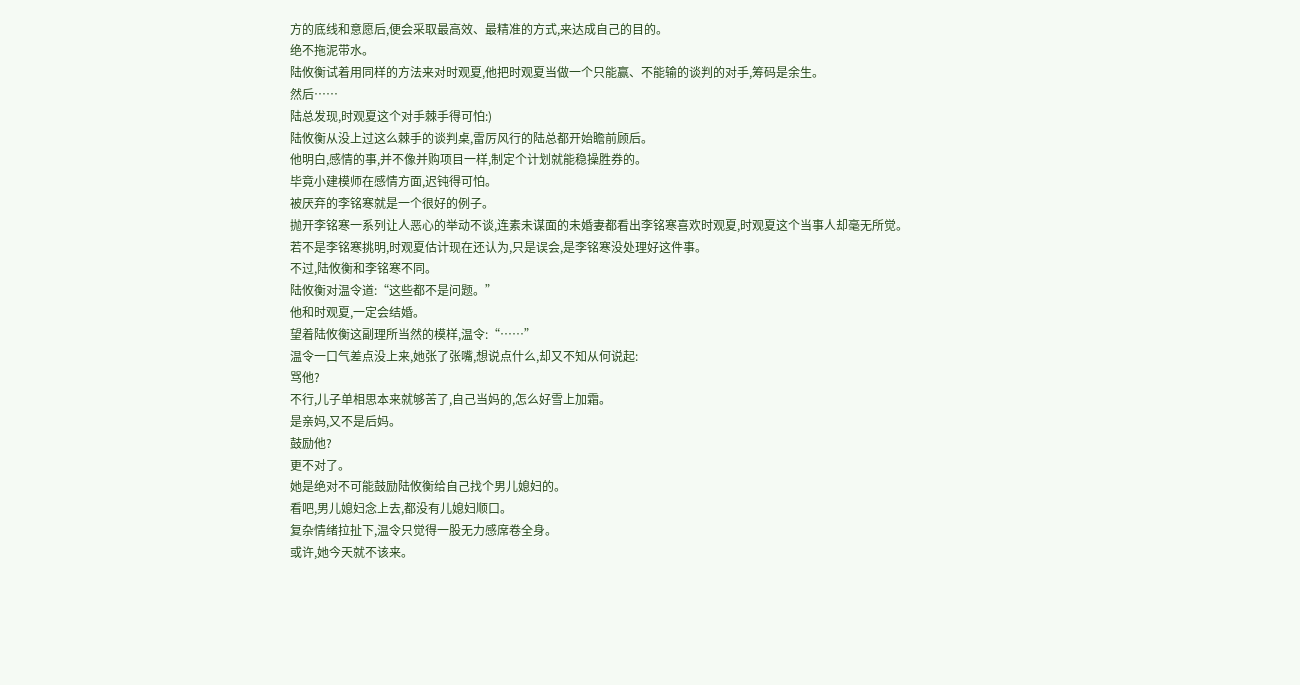方的底线和意愿后,便会采取最高效、最精准的方式,来达成自己的目的。
绝不拖泥带水。
陆攸衡试着用同样的方法来对时观夏,他把时观夏当做一个只能赢、不能输的谈判的对手,筹码是余生。
然后……
陆总发现,时观夏这个对手棘手得可怕:)
陆攸衡从没上过这么棘手的谈判桌,雷厉风行的陆总都开始瞻前顾后。
他明白,感情的事,并不像并购项目一样,制定个计划就能稳操胜券的。
毕竟小建模师在感情方面,迟钝得可怕。
被厌弃的李铭寒就是一个很好的例子。
抛开李铭寒一系列让人恶心的举动不谈,连素未谋面的未婚妻都看出李铭寒喜欢时观夏,时观夏这个当事人却毫无所觉。
若不是李铭寒挑明,时观夏估计现在还认为,只是误会,是李铭寒没处理好这件事。
不过,陆攸衡和李铭寒不同。
陆攸衡对温令道:“这些都不是问题。”
他和时观夏,一定会结婚。
望着陆攸衡这副理所当然的模样,温令:“……”
温令一口气差点没上来,她张了张嘴,想说点什么,却又不知从何说起:
骂他?
不行,儿子单相思本来就够苦了,自己当妈的,怎么好雪上加霜。
是亲妈,又不是后妈。
鼓励他?
更不对了。
她是绝对不可能鼓励陆攸衡给自己找个男儿媳妇的。
看吧,男儿媳妇念上去,都没有儿媳妇顺口。
复杂情绪拉扯下,温令只觉得一股无力感席卷全身。
或许,她今天就不该来。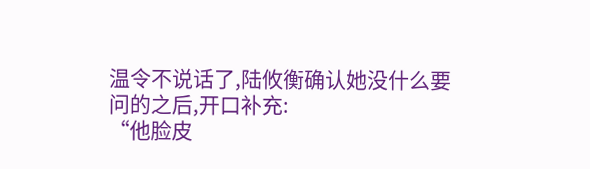温令不说话了,陆攸衡确认她没什么要问的之后,开口补充:
“他脸皮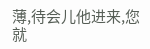薄,待会儿他进来,您就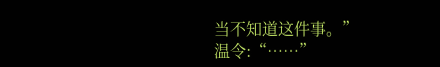当不知道这件事。”
温令:“……”